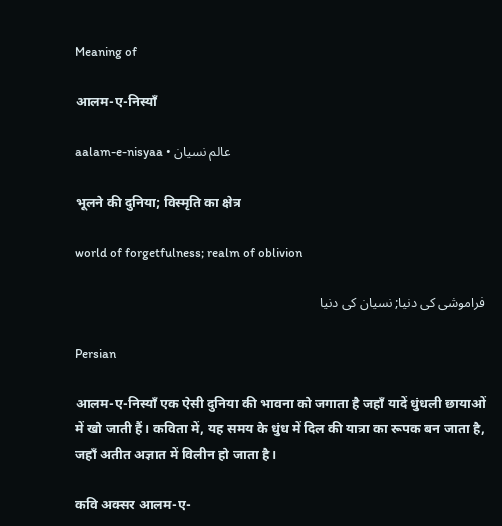Meaning of

आलम-ए-निस्याँ

aalam-e-nisyaa • عالم نسیان

भूलने की दुनिया; विस्मृति का क्षेत्र

world of forgetfulness; realm of oblivion

فراموشی کی دنیا; نسیان کی دنیا

Persian

आलम-ए-निस्याँ एक ऐसी दुनिया की भावना को जगाता है जहाँ यादें धुंधली छायाओं में खो जाती हैं। कविता में, यह समय के धुंध में दिल की यात्रा का रूपक बन जाता है, जहाँ अतीत अज्ञात में विलीन हो जाता है।

कवि अक्सर आलम-ए-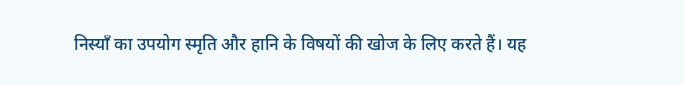निस्याँ का उपयोग स्मृति और हानि के विषयों की खोज के लिए करते हैं। यह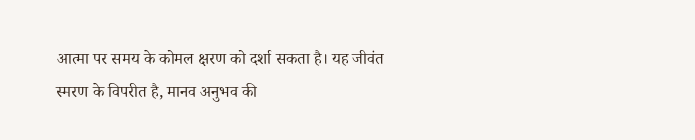आत्मा पर समय के कोमल क्षरण को दर्शा सकता है। यह जीवंत स्मरण के विपरीत है, मानव अनुभव की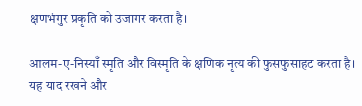क्षणभंगुर प्रकृति को उजागर करता है।

आलम-ए-निस्याँ स्मृति और विस्मृति के क्षणिक नृत्य की फुसफुसाहट करता है। यह याद रखने और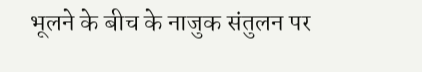भूलने के बीच के नाजुक संतुलन पर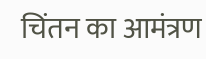चिंतन का आमंत्रण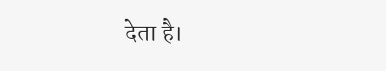देता है।